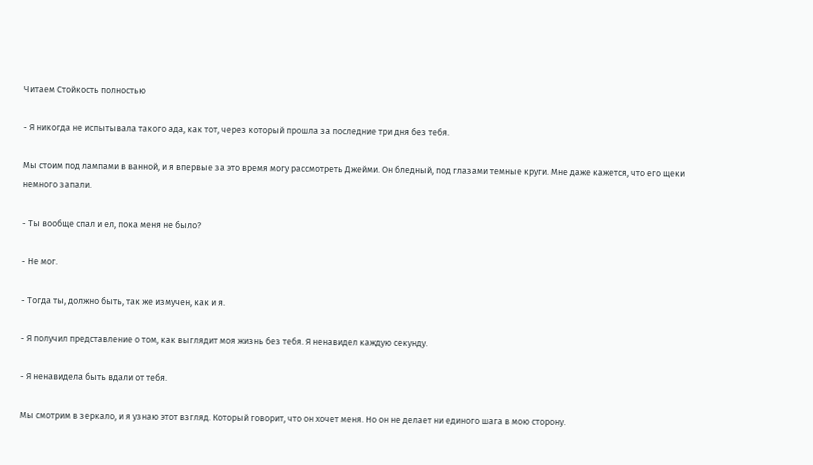Читаем Стойкость полностью

- Я никогда не испытывала такого ада, как тот, через который прошла за последние три дня без тебя.

Мы стоим под лампами в ванной, и я впервые за это время могу рассмотреть Джейми. Он бледный, под глазами темные круги. Мне даже кажется, что его щеки немного запали.

- Ты вообще спал и ел, пока меня не было?

- Не мог.

- Тогда ты, должно быть, так же измучен, как и я.

- Я получил представление о том, как выглядит моя жизнь без тебя. Я ненавидел каждую секунду.

- Я ненавидела быть вдали от тебя.

Мы смотрим в зеркало, и я узнаю этот взгляд. Который говорит, что он хочет меня. Но он не делает ни единого шага в мою сторону.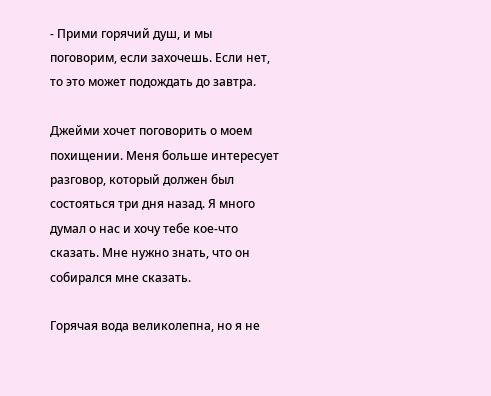- Прими горячий душ, и мы поговорим, если захочешь. Если нет, то это может подождать до завтра.

Джейми хочет поговорить о моем похищении. Меня больше интересует разговор, который должен был состояться три дня назад. Я много думал о нас и хочу тебе кое-что сказать. Мне нужно знать, что он собирался мне сказать.

Горячая вода великолепна, но я не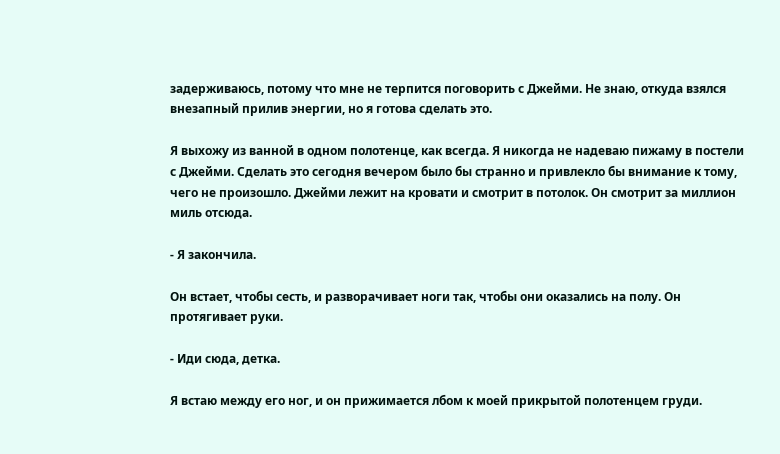задерживаюсь, потому что мне не терпится поговорить с Джейми. Не знаю, откуда взялся внезапный прилив энергии, но я готова сделать это.

Я выхожу из ванной в одном полотенце, как всегда. Я никогда не надеваю пижаму в постели с Джейми. Сделать это сегодня вечером было бы странно и привлекло бы внимание к тому, чего не произошло. Джейми лежит на кровати и смотрит в потолок. Он смотрит за миллион миль отсюда.

- Я закончила.

Он встает, чтобы сесть, и разворачивает ноги так, чтобы они оказались на полу. Он протягивает руки.

- Иди сюда, детка.

Я встаю между его ног, и он прижимается лбом к моей прикрытой полотенцем груди.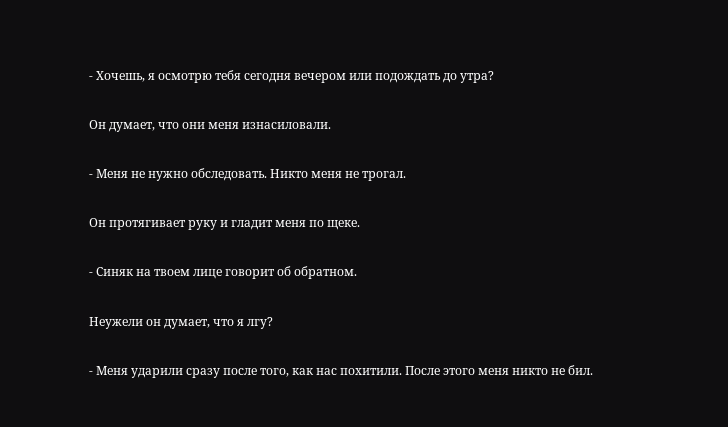- Хочешь, я осмотрю тебя сегодня вечером или подождать до утра?

Он думает, что они меня изнасиловали.

- Меня не нужно обследовать. Никто меня не трогал.

Он протягивает руку и гладит меня по щеке.

- Синяк на твоем лице говорит об обратном.

Неужели он думает, что я лгу?

- Меня ударили сразу после того, как нас похитили. После этого меня никто не бил.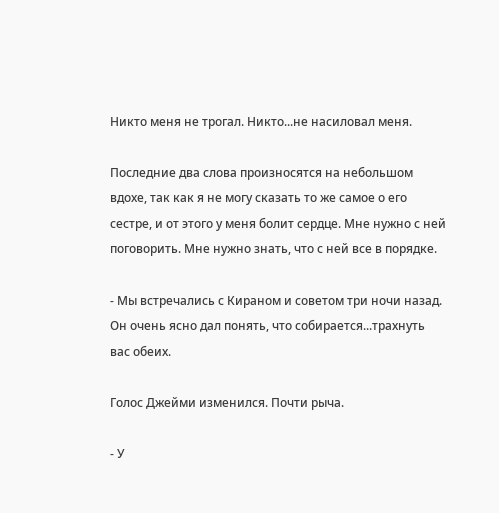Никто меня не трогал. Никто...не насиловал меня.

Последние два слова произносятся на небольшом вдохе, так как я не могу сказать то же самое о его сестре, и от этого у меня болит сердце. Мне нужно с ней поговорить. Мне нужно знать, что с ней все в порядке.

- Мы встречались с Кираном и советом три ночи назад. Он очень ясно дал понять, что собирается...трахнуть вас обеих.

Голос Джейми изменился. Почти рыча.

- У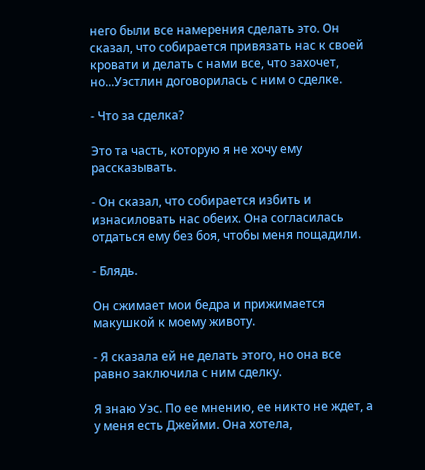него были все намерения сделать это. Он сказал, что собирается привязать нас к своей кровати и делать с нами все, что захочет, но...Уэстлин договорилась с ним о сделке.

- Что за сделка?

Это та часть, которую я не хочу ему рассказывать.

- Он сказал, что собирается избить и изнасиловать нас обеих. Она согласилась отдаться ему без боя, чтобы меня пощадили.

- Блядь.

Он сжимает мои бедра и прижимается макушкой к моему животу.

- Я сказала ей не делать этого, но она все равно заключила с ним сделку.

Я знаю Уэс. По ее мнению, ее никто не ждет, а у меня есть Джейми. Она хотела,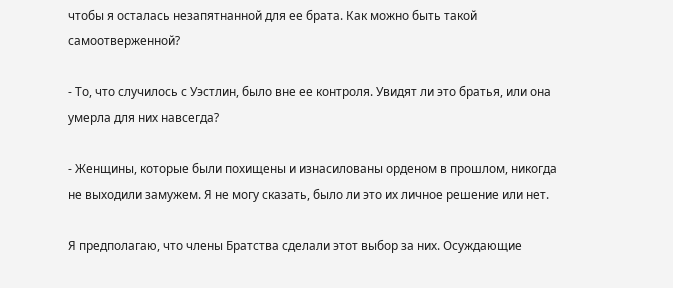чтобы я осталась незапятнанной для ее брата. Как можно быть такой самоотверженной?

- То, что случилось с Уэстлин, было вне ее контроля. Увидят ли это братья, или она умерла для них навсегда?

- Женщины, которые были похищены и изнасилованы орденом в прошлом, никогда не выходили замужем. Я не могу сказать, было ли это их личное решение или нет.

Я предполагаю, что члены Братства сделали этот выбор за них. Осуждающие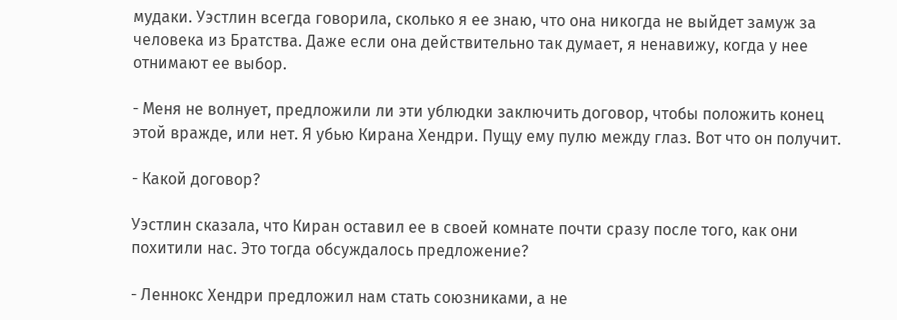мудаки. Уэстлин всегда говорила, сколько я ее знаю, что она никогда не выйдет замуж за человека из Братства. Даже если она действительно так думает, я ненавижу, когда у нее отнимают ее выбор.

- Меня не волнует, предложили ли эти ублюдки заключить договор, чтобы положить конец этой вражде, или нет. Я убью Кирана Хендри. Пущу ему пулю между глаз. Вот что он получит.

- Какой договор?

Уэстлин сказала, что Киран оставил ее в своей комнате почти сразу после того, как они похитили нас. Это тогда обсуждалось предложение?

- Леннокс Хендри предложил нам стать союзниками, а не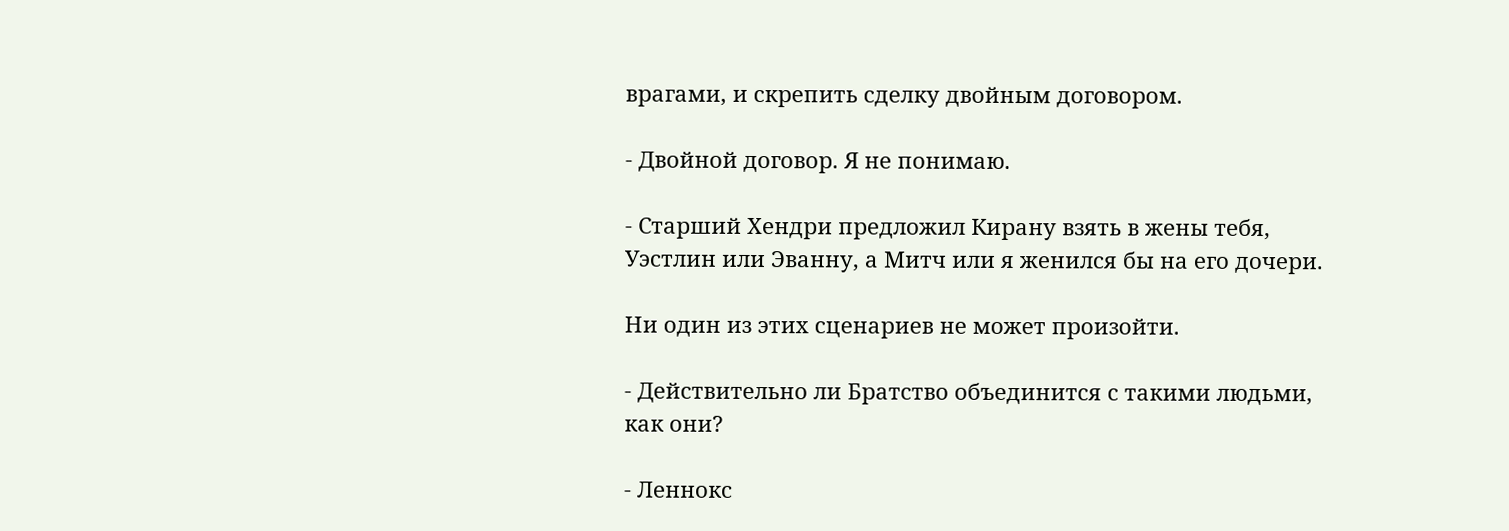врагами, и скрепить сделку двойным договором.

- Двойной договор. Я не понимаю.

- Старший Хендри предложил Кирану взять в жены тебя, Уэстлин или Эванну, а Митч или я женился бы на его дочери.

Ни один из этих сценариев не может произойти.

- Действительно ли Братство объединится с такими людьми, как они?

- Леннокс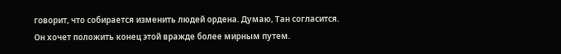говорит, что собирается изменить людей ордена. Думаю, Тан согласится. Он хочет положить конец этой вражде более мирным путем.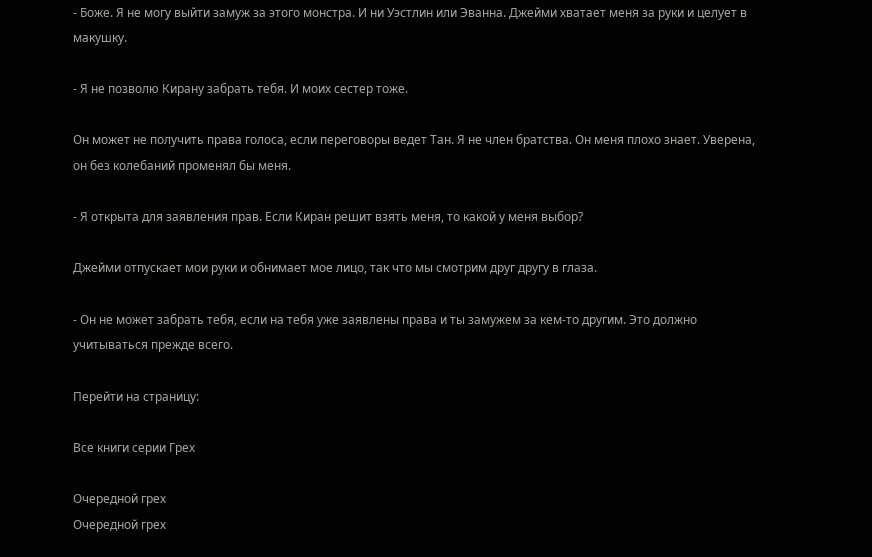- Боже. Я не могу выйти замуж за этого монстра. И ни Уэстлин или Эванна. Джейми хватает меня за руки и целует в макушку.

- Я не позволю Кирану забрать тебя. И моих сестер тоже.

Он может не получить права голоса, если переговоры ведет Тан. Я не член братства. Он меня плохо знает. Уверена, он без колебаний променял бы меня.

- Я открыта для заявления прав. Если Киран решит взять меня, то какой у меня выбор?

Джейми отпускает мои руки и обнимает мое лицо, так что мы смотрим друг другу в глаза.

- Он не может забрать тебя, если на тебя уже заявлены права и ты замужем за кем-то другим. Это должно учитываться прежде всего.

Перейти на страницу:

Все книги серии Грех

Очередной грех
Очередной грех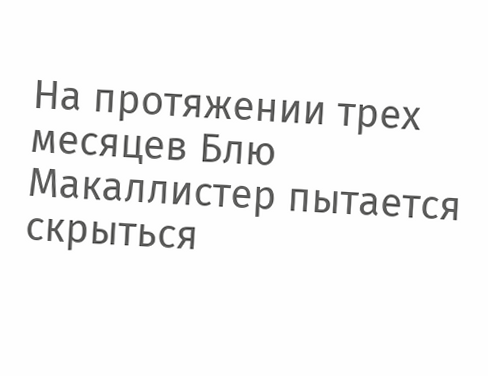На протяжении трех месяцев Блю Макаллистер пытается скрыться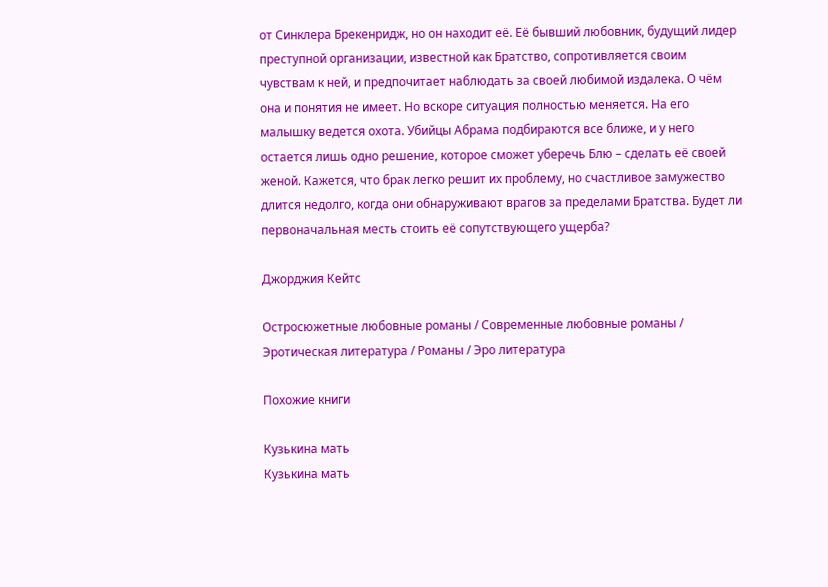от Синклера Брекенридж, но он находит её. Её бывший любовник, будущий лидер преступной организации, известной как Братство, сопротивляется своим чувствам к ней, и предпочитает наблюдать за своей любимой издалека. О чём она и понятия не имеет. Но вскоре ситуация полностью меняется. На его малышку ведется охота. Убийцы Абрама подбираются все ближе, и у него остается лишь одно решение, которое сможет уберечь Блю – сделать её своей женой. Кажется, что брак легко решит их проблему, но счастливое замужество длится недолго, когда они обнаруживают врагов за пределами Братства. Будет ли первоначальная месть стоить её сопутствующего ущерба?

Джорджия Кейтс

Остросюжетные любовные романы / Современные любовные романы / Эротическая литература / Романы / Эро литература

Похожие книги

Кузькина мать
Кузькина мать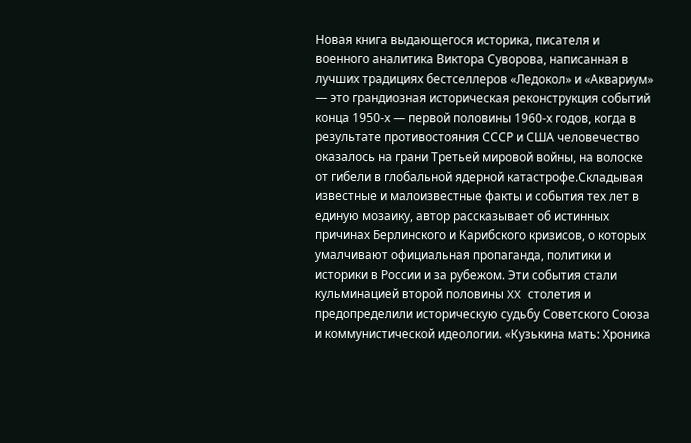Новая книга выдающегося историка, писателя и военного аналитика Виктора Суворова, написанная в лучших традициях бестселлеров «Ледокол» и «Аквариум» — это грандиозная историческая реконструкция событий конца 1950-х — первой половины 1960-х годов, когда в результате противостояния СССР и США человечество оказалось на грани Третьей мировой войны, на волоске от гибели в глобальной ядерной катастрофе.Складывая известные и малоизвестные факты и события тех лет в единую мозаику, автор рассказывает об истинных причинах Берлинского и Карибского кризисов, о которых умалчивают официальная пропаганда, политики и историки в России и за рубежом. Эти события стали кульминацией второй половины XX столетия и предопределили историческую судьбу Советского Союза и коммунистической идеологии. «Кузькина мать: Хроника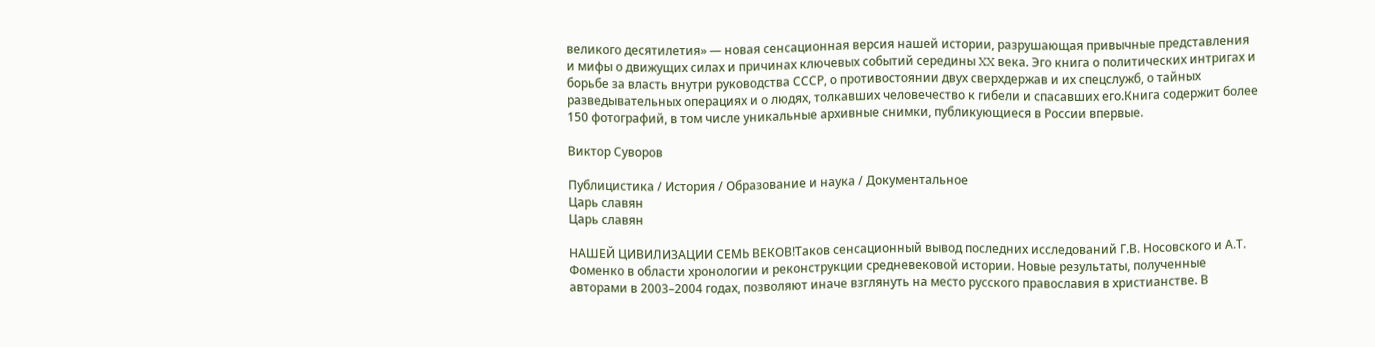великого десятилетия» — новая сенсационная версия нашей истории, разрушающая привычные представления и мифы о движущих силах и причинах ключевых событий середины XX века. Эго книга о политических интригах и борьбе за власть внутри руководства СССР, о противостоянии двух сверхдержав и их спецслужб, о тайных разведывательных операциях и о людях, толкавших человечество к гибели и спасавших его.Книга содержит более 150 фотографий, в том числе уникальные архивные снимки, публикующиеся в России впервые.

Виктор Суворов

Публицистика / История / Образование и наука / Документальное
Царь славян
Царь славян

НАШЕЙ ЦИВИЛИЗАЦИИ СЕМЬ ВЕКОВ!Таков сенсационный вывод последних исследований Г.В. Носовского и А.Т. Фоменко в области хронологии и реконструкции средневековой истории. Новые результаты, полученные авторами в 2003–2004 годах, позволяют иначе взглянуть на место русского православия в христианстве. В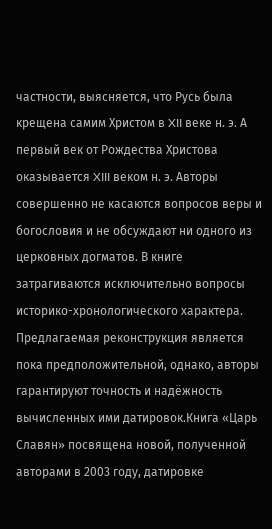частности, выясняется, что Русь была крещена самим Христом в XII веке н. э. А первый век от Рождества Христова оказывается XIII веком н. э. Авторы совершенно не касаются вопросов веры и богословия и не обсуждают ни одного из церковных догматов. В книге затрагиваются исключительно вопросы историко-хронологического характера. Предлагаемая реконструкция является пока предположительной, однако, авторы гарантируют точность и надёжность вычисленных ими датировок.Книга «Царь Славян» посвящена новой, полученной авторами в 2003 году, датировке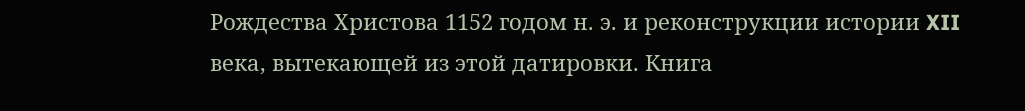Рождества Христова 1152 годом н. э. и реконструкции истории XII века, вытекающей из этой датировки. Книга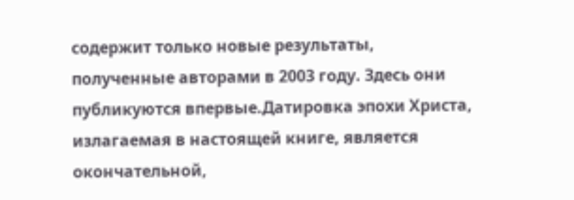содержит только новые результаты, полученные авторами в 2003 году. Здесь они публикуются впервые.Датировка эпохи Христа, излагаемая в настоящей книге, является окончательной,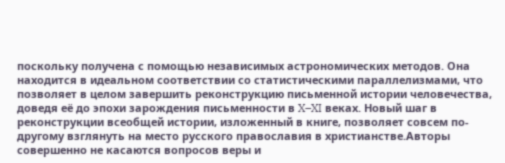поскольку получена с помощью независимых астрономических методов. Она находится в идеальном соответствии со статистическими параллелизмами, что позволяет в целом завершить реконструкцию письменной истории человечества, доведя её до эпохи зарождения письменности в X–XI веках. Новый шаг в реконструкции всеобщей истории, изложенный в книге, позволяет совсем по-другому взглянуть на место русского православия в христианстве.Авторы совершенно не касаются вопросов веры и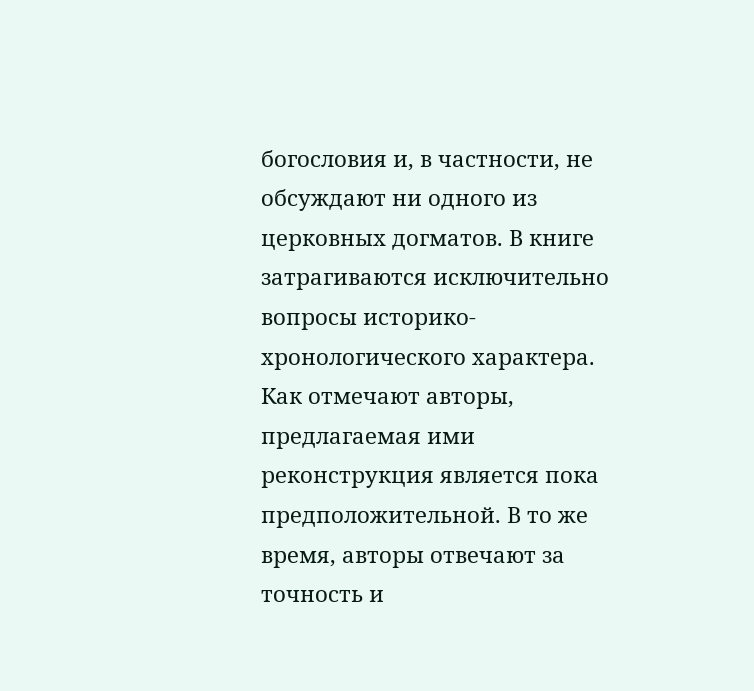богословия и, в частности, не обсуждают ни одного из церковных догматов. В книге затрагиваются исключительно вопросы историко-хронологического характера. Как отмечают авторы, предлагаемая ими реконструкция является пока предположительной. В то же время, авторы отвечают за точность и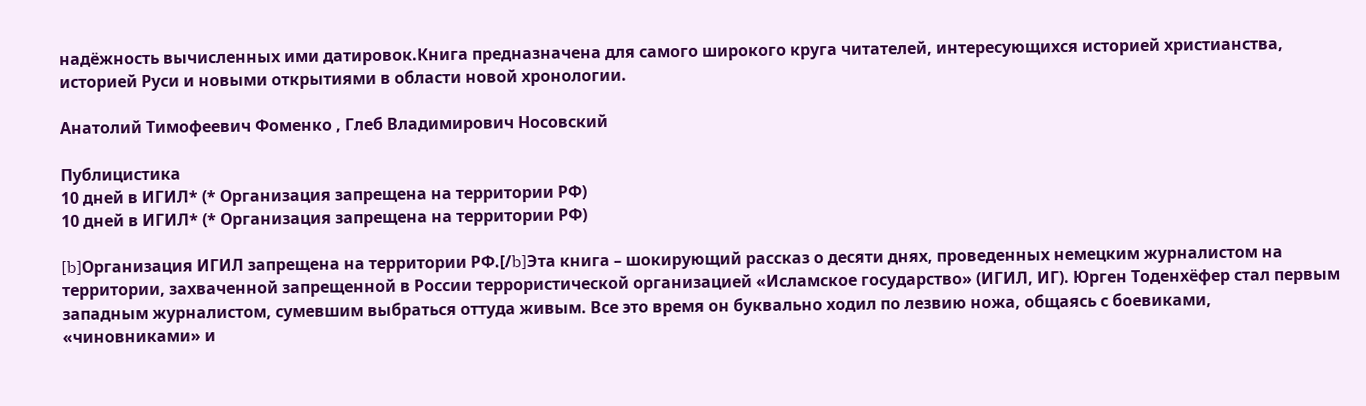надёжность вычисленных ими датировок.Книга предназначена для самого широкого круга читателей, интересующихся историей христианства, историей Руси и новыми открытиями в области новой хронологии.

Анатолий Тимофеевич Фоменко , Глеб Владимирович Носовский

Публицистика
10 дней в ИГИЛ* (* Организация запрещена на территории РФ)
10 дней в ИГИЛ* (* Организация запрещена на территории РФ)

[b]Организация ИГИЛ запрещена на территории РФ.[/b]Эта книга – шокирующий рассказ о десяти днях, проведенных немецким журналистом на территории, захваченной запрещенной в России террористической организацией «Исламское государство» (ИГИЛ, ИГ). Юрген Тоденхёфер стал первым западным журналистом, сумевшим выбраться оттуда живым. Все это время он буквально ходил по лезвию ножа, общаясь с боевиками, «чиновниками» и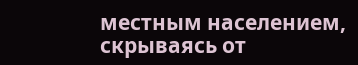местным населением, скрываясь от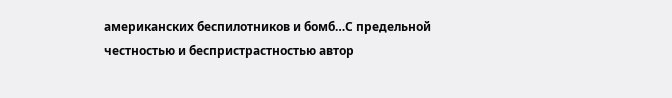американских беспилотников и бомб…С предельной честностью и беспристрастностью автор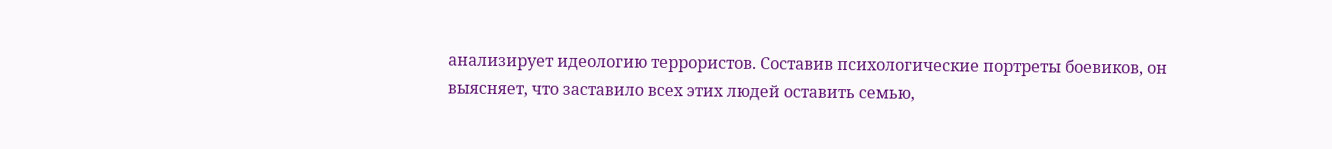анализирует идеологию террористов. Составив психологические портреты боевиков, он выясняет, что заставило всех этих людей оставить семью,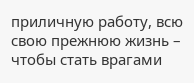приличную работу, всю свою прежнюю жизнь – чтобы стать врагами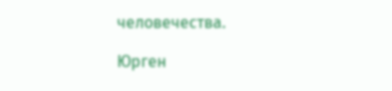человечества.

Юрген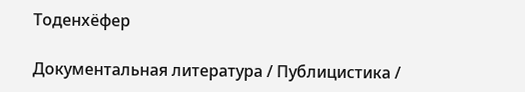Тоденхёфер

Документальная литература / Публицистика /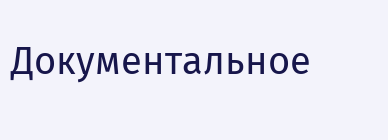Документальное